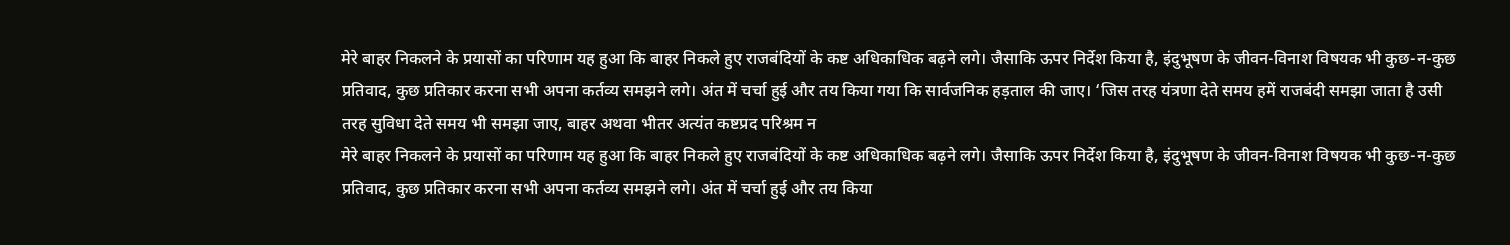मेरे बाहर निकलने के प्रयासों का परिणाम यह हुआ कि बाहर निकले हुए राजबंदियों के कष्ट अधिकाधिक बढ़ने लगे। जैसाकि ऊपर निर्देश किया है, इंदुभूषण के जीवन-विनाश विषयक भी कुछ-न-कुछ प्रतिवाद, कुछ प्रतिकार करना सभी अपना कर्तव्य समझने लगे। अंत में चर्चा हुई और तय किया गया कि सार्वजनिक हड़ताल की जाए। ‘जिस तरह यंत्रणा देते समय हमें राजबंदी समझा जाता है उसी तरह सुविधा देते समय भी समझा जाए, बाहर अथवा भीतर अत्यंत कष्टप्रद परिश्रम न
मेरे बाहर निकलने के प्रयासों का परिणाम यह हुआ कि बाहर निकले हुए राजबंदियों के कष्ट अधिकाधिक बढ़ने लगे। जैसाकि ऊपर निर्देश किया है, इंदुभूषण के जीवन-विनाश विषयक भी कुछ-न-कुछ प्रतिवाद, कुछ प्रतिकार करना सभी अपना कर्तव्य समझने लगे। अंत में चर्चा हुई और तय किया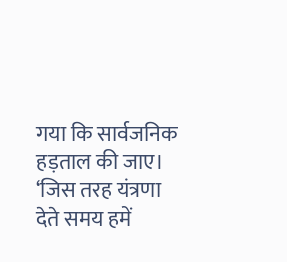गया कि सार्वजनिक हड़ताल की जाए। ‘जिस तरह यंत्रणा देते समय हमें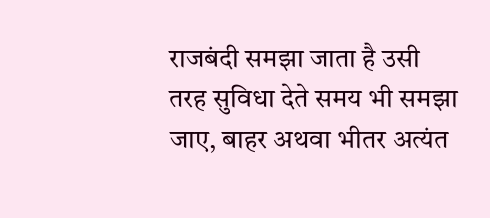राजबंदी समझा जाता है उसी तरह सुविधा देते समय भी समझा जाए, बाहर अथवा भीतर अत्यंत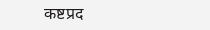कष्टप्रद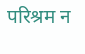परिश्रम न